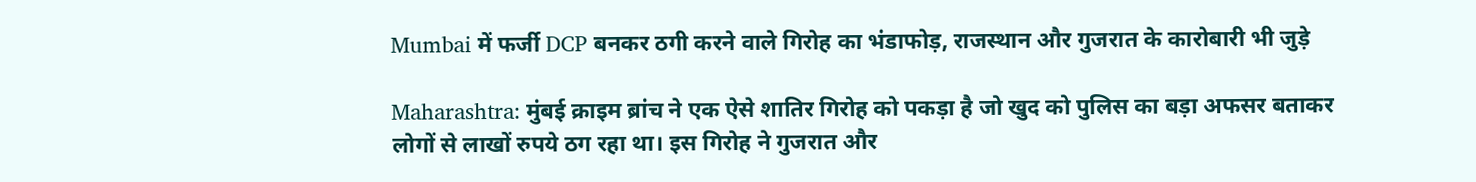Mumbai में फर्जी DCP बनकर ठगी करने वाले गिरोह का भंडाफोड़, राजस्थान और गुजरात के कारोबारी भी जुड़े

Maharashtra: मुंबई क्राइम ब्रांच ने एक ऐसे शातिर गिरोह को पकड़ा है जो खुद को पुलिस का बड़ा अफसर बताकर लोगों से लाखों रुपये ठग रहा था। इस गिरोह ने गुजरात और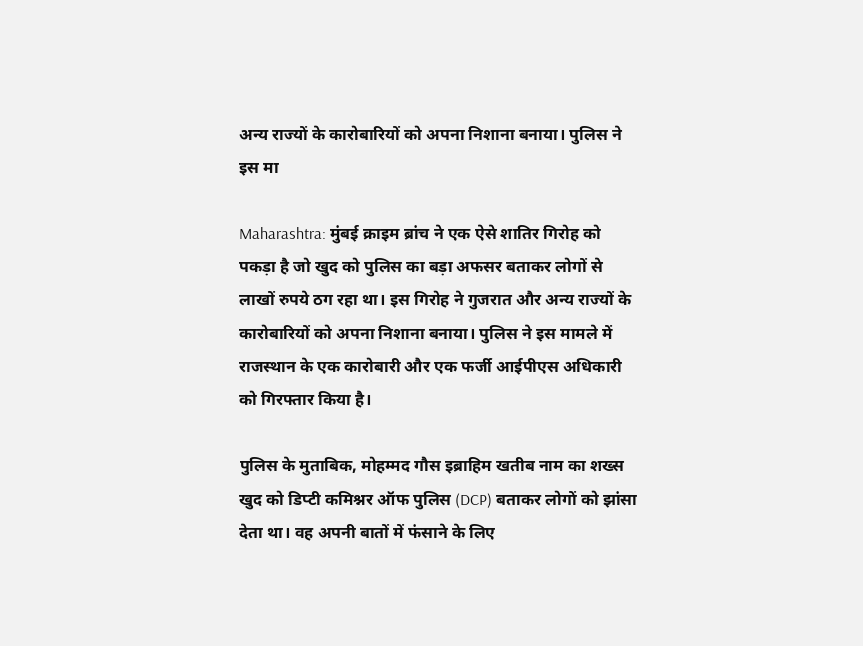अन्य राज्यों के कारोबारियों को अपना निशाना बनाया। पुलिस ने इस मा

Maharashtra: मुंबई क्राइम ब्रांच ने एक ऐसे शातिर गिरोह को पकड़ा है जो खुद को पुलिस का बड़ा अफसर बताकर लोगों से लाखों रुपये ठग रहा था। इस गिरोह ने गुजरात और अन्य राज्यों के कारोबारियों को अपना निशाना बनाया। पुलिस ने इस मामले में राजस्थान के एक कारोबारी और एक फर्जी आईपीएस अधिकारी को गिरफ्तार किया है।

पुलिस के मुताबिक, मोहम्मद गौस इब्राहिम खतीब नाम का शख्स खुद को डिप्टी कमिश्नर ऑफ पुलिस (DCP) बताकर लोगों को झांसा देता था। वह अपनी बातों में फंसाने के लिए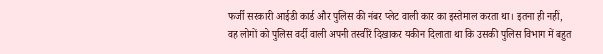फर्जी सरकारी आईडी कार्ड और पुलिस की नंबर प्लेट वाली कार का इस्तेमाल करता था। इतना ही नहीं, वह लोगों को पुलिस वर्दी वाली अपनी तस्वीरें दिखाकर यकीन दिलाता था कि उसकी पुलिस विभाग में बहुत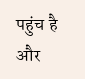पहुंच है और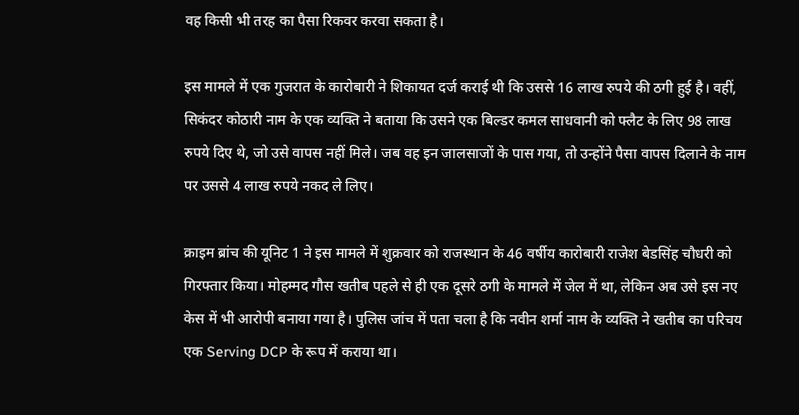वह किसी भी तरह का पैसा रिकवर करवा सकता है।

इस मामले में एक गुजरात के कारोबारी ने शिकायत दर्ज कराई थी कि उससे 16 लाख रुपये की ठगी हुई है। वहीं, सिकंदर कोठारी नाम के एक व्यक्ति ने बताया कि उसने एक बिल्डर कमल साधवानी को फ्लैट के लिए 98 लाख रुपये दिए थे, जो उसे वापस नहीं मिले। जब वह इन जालसाजों के पास गया, तो उन्होंने पैसा वापस दिलाने के नाम पर उससे 4 लाख रुपये नकद ले लिए।

क्राइम ब्रांच की यूनिट 1 ने इस मामले में शुक्रवार को राजस्थान के 46 वर्षीय कारोबारी राजेश बेडसिंह चौधरी को गिरफ्तार किया। मोहम्मद गौस खतीब पहले से ही एक दूसरे ठगी के मामले में जेल में था, लेकिन अब उसे इस नए केस में भी आरोपी बनाया गया है। पुलिस जांच में पता चला है कि नवीन शर्मा नाम के व्यक्ति ने खतीब का परिचय एक Serving DCP के रूप में कराया था।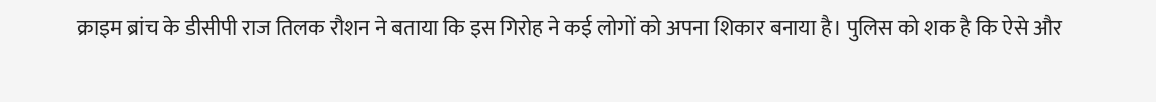क्राइम ब्रांच के डीसीपी राज तिलक रौशन ने बताया कि इस गिरोह ने कई लोगों को अपना शिकार बनाया है। पुलिस को शक है कि ऐसे और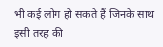भी कई लोग हो सकते हैं जिनके साथ इसी तरह की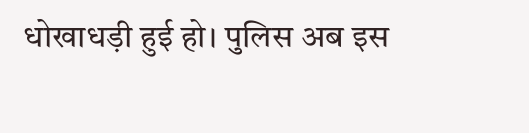धोखाधड़ी हुई हो। पुलिस अब इस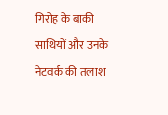गिरोह के बाकी साथियों और उनके नेटवर्क की तलाश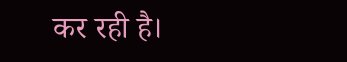कर रही है।